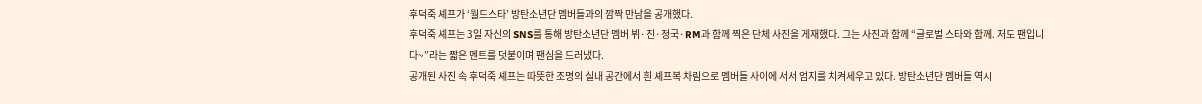후덕죽 셰프가 ‘월드스타’ 방탄소년단 멤버들과의 깜짝 만남을 공개했다.
후덕죽 셰프는 3일 자신의 SNS를 통해 방탄소년단 멤버 뷔·진·정국·RM과 함께 찍은 단체 사진을 게재했다. 그는 사진과 함께 “글로벌 스타와 함께. 저도 팬입니다~”라는 짧은 멘트를 덧붙이며 팬심을 드러냈다.
공개된 사진 속 후덕죽 셰프는 따뜻한 조명의 실내 공간에서 흰 셰프복 차림으로 멤버들 사이에 서서 엄지를 치켜세우고 있다. 방탄소년단 멤버들 역시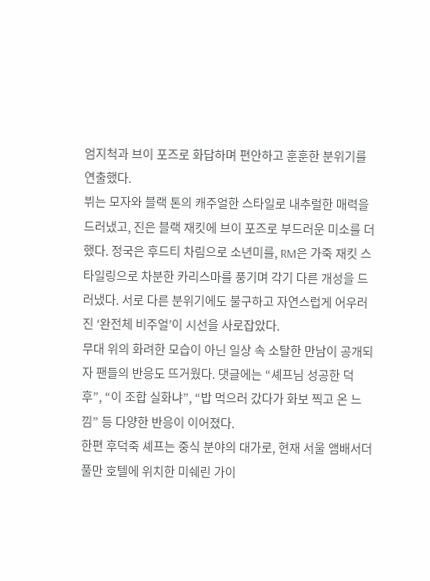엄지척과 브이 포즈로 화답하며 편안하고 훈훈한 분위기를 연출했다.
뷔는 모자와 블랙 톤의 캐주얼한 스타일로 내추럴한 매력을 드러냈고, 진은 블랙 재킷에 브이 포즈로 부드러운 미소를 더했다. 정국은 후드티 차림으로 소년미를, RM은 가죽 재킷 스타일링으로 차분한 카리스마를 풍기며 각기 다른 개성을 드러냈다. 서로 다른 분위기에도 불구하고 자연스럽게 어우러진 ‘완전체 비주얼’이 시선을 사로잡았다.
무대 위의 화려한 모습이 아닌 일상 속 소탈한 만남이 공개되자 팬들의 반응도 뜨거웠다. 댓글에는 “셰프님 성공한 덕후”, “이 조합 실화냐”, “밥 먹으러 갔다가 화보 찍고 온 느낌” 등 다양한 반응이 이어졌다.
한편 후덕죽 셰프는 중식 분야의 대가로, 현재 서울 앰배서더 풀만 호텔에 위치한 미쉐린 가이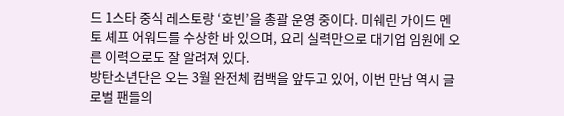드 1스타 중식 레스토랑 ‘호빈’을 총괄 운영 중이다. 미쉐린 가이드 멘토 셰프 어워드를 수상한 바 있으며, 요리 실력만으로 대기업 임원에 오른 이력으로도 잘 알려져 있다.
방탄소년단은 오는 3월 완전체 컴백을 앞두고 있어, 이번 만남 역시 글로벌 팬들의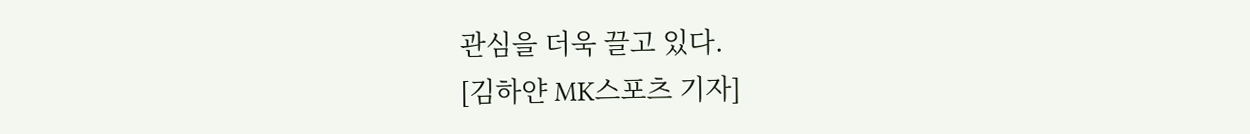관심을 더욱 끌고 있다.
[김하얀 MK스포츠 기자]